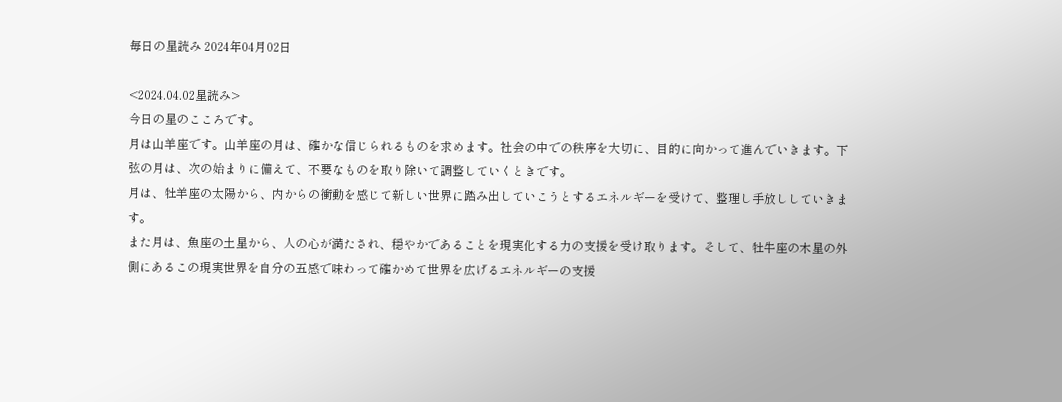毎日の星読み 2024年04月02日

<2024.04.02星読み>
今日の星のこころです。
月は山羊座です。山羊座の月は、確かな信じられるものを求めます。社会の中での秩序を大切に、目的に向かって進んでいきます。下弦の月は、次の始まりに備えて、不要なものを取り除いて調整していくときです。
月は、牡羊座の太陽から、内からの衝動を感じて新しい世界に踏み出していこうとするエネルギーを受けて、整理し手放ししていきます。
また月は、魚座の土星から、人の心が満たされ、穏やかであることを現実化する力の支援を受け取ります。そして、牡牛座の木星の外側にあるこの現実世界を自分の五感で味わって確かめて世界を広げるエネルギーの支援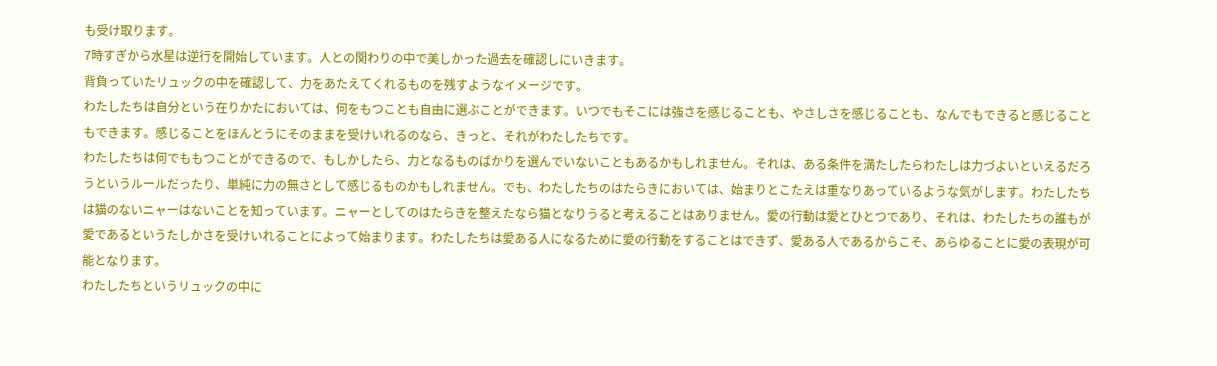も受け取ります。
7時すぎから水星は逆行を開始しています。人との関わりの中で美しかった過去を確認しにいきます。
背負っていたリュックの中を確認して、力をあたえてくれるものを残すようなイメージです。
わたしたちは自分という在りかたにおいては、何をもつことも自由に選ぶことができます。いつでもそこには強さを感じることも、やさしさを感じることも、なんでもできると感じることもできます。感じることをほんとうにそのままを受けいれるのなら、きっと、それがわたしたちです。
わたしたちは何でももつことができるので、もしかしたら、力となるものばかりを選んでいないこともあるかもしれません。それは、ある条件を満たしたらわたしは力づよいといえるだろうというルールだったり、単純に力の無さとして感じるものかもしれません。でも、わたしたちのはたらきにおいては、始まりとこたえは重なりあっているような気がします。わたしたちは猫のないニャーはないことを知っています。ニャーとしてのはたらきを整えたなら猫となりうると考えることはありません。愛の行動は愛とひとつであり、それは、わたしたちの誰もが愛であるというたしかさを受けいれることによって始まります。わたしたちは愛ある人になるために愛の行動をすることはできず、愛ある人であるからこそ、あらゆることに愛の表現が可能となります。
わたしたちというリュックの中に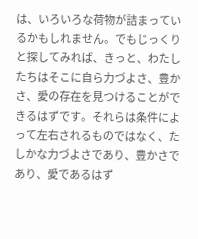は、いろいろな荷物が詰まっているかもしれません。でもじっくりと探してみれば、きっと、わたしたちはそこに自ら力づよさ、豊かさ、愛の存在を見つけることができるはずです。それらは条件によって左右されるものではなく、たしかな力づよさであり、豊かさであり、愛であるはず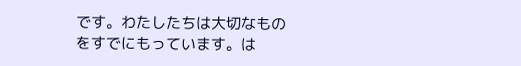です。わたしたちは大切なものをすでにもっています。は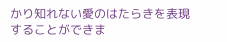かり知れない愛のはたらきを表現することができま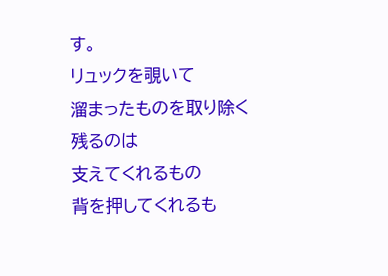す。
リュックを覗いて
溜まったものを取り除く
残るのは
支えてくれるもの
背を押してくれるも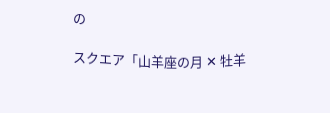の

スクエア「山羊座の月 ✕ 牡羊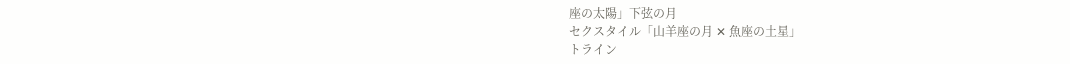座の太陽」下弦の月
セクスタイル「山羊座の月 ✕ 魚座の土星」
トライン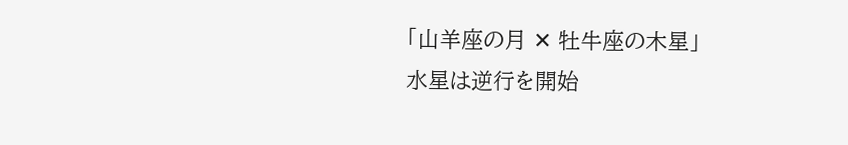「山羊座の月 ✕ 牡牛座の木星」
水星は逆行を開始